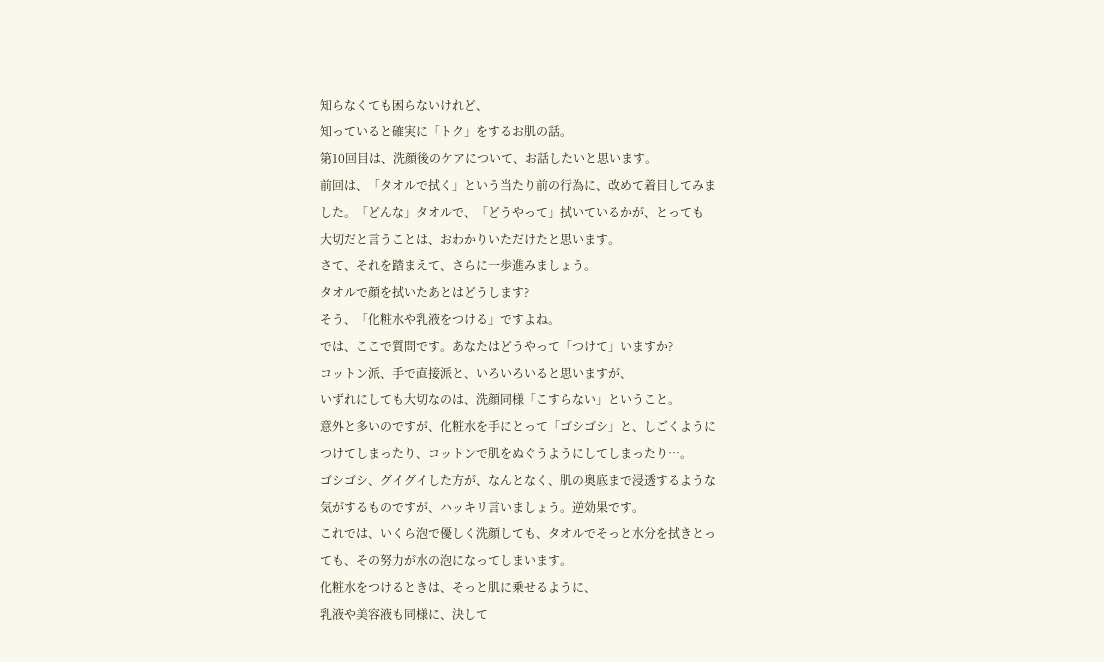知らなくても困らないけれど、
知っていると確実に「トク」をするお肌の話。
第10回目は、洗顔後のケアについて、お話したいと思います。
前回は、「タオルで拭く」という当たり前の行為に、改めて着目してみま
した。「どんな」タオルで、「どうやって」拭いているかが、とっても
大切だと言うことは、おわかりいただけたと思います。
さて、それを踏まえて、さらに一歩進みましょう。
タオルで顔を拭いたあとはどうします?
そう、「化粧水や乳液をつける」ですよね。
では、ここで質問です。あなたはどうやって「つけて」いますか?
コットン派、手で直接派と、いろいろいると思いますが、
いずれにしても大切なのは、洗顔同様「こすらない」ということ。
意外と多いのですが、化粧水を手にとって「ゴシゴシ」と、しごくように
つけてしまったり、コットンで肌をぬぐうようにしてしまったり…。
ゴシゴシ、グイグイした方が、なんとなく、肌の奥底まで浸透するような
気がするものですが、ハッキリ言いましょう。逆効果です。
これでは、いくら泡で優しく洗顔しても、タオルでそっと水分を拭きとっ
ても、その努力が水の泡になってしまいます。
化粧水をつけるときは、そっと肌に乗せるように、
乳液や美容液も同様に、決して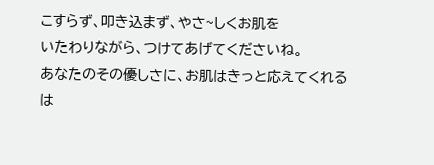こすらず、叩き込まず、やさ~しくお肌を
いたわりながら、つけてあげてくださいね。
あなたのその優しさに、お肌はきっと応えてくれるは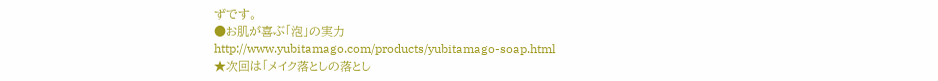ずです。
●お肌が喜ぶ「泡」の実力
http://www.yubitamago.com/products/yubitamago-soap.html
★次回は「メイク落としの落とし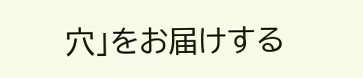穴」をお届けする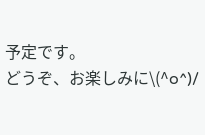予定です。
どうぞ、お楽しみに\(^o^)/